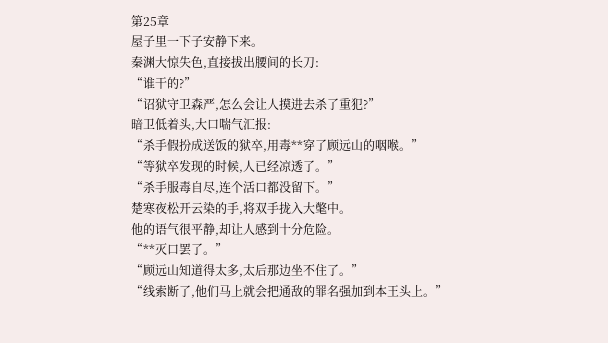第25章
屋子里一下子安静下来。
秦渊大惊失色,直接拔出腰间的长刀:
“谁干的?”
“诏狱守卫森严,怎么会让人摸进去杀了重犯?”
暗卫低着头,大口喘气汇报:
“杀手假扮成送饭的狱卒,用毒**穿了顾远山的咽喉。”
“等狱卒发现的时候,人已经凉透了。”
“杀手服毒自尽,连个活口都没留下。”
楚寒夜松开云染的手,将双手拢入大氅中。
他的语气很平静,却让人感到十分危险。
“**灭口罢了。”
“顾远山知道得太多,太后那边坐不住了。”
“线索断了,他们马上就会把通敌的罪名强加到本王头上。”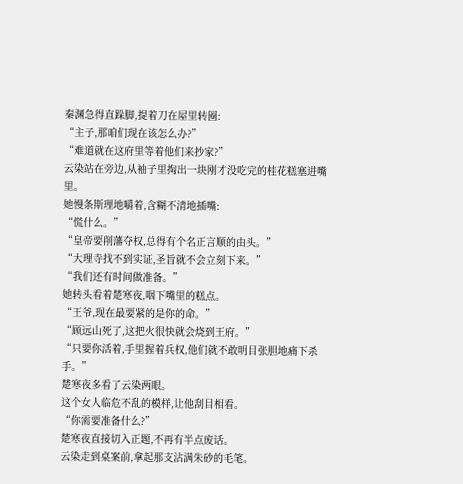秦渊急得直跺脚,提着刀在屋里转圈:
“主子,那咱们现在该怎么办?”
“难道就在这府里等着他们来抄家?”
云染站在旁边,从袖子里掏出一块刚才没吃完的桂花糕塞进嘴里。
她慢条斯理地嚼着,含糊不清地插嘴:
“慌什么。”
“皇帝要削藩夺权,总得有个名正言顺的由头。”
“大理寺找不到实证,圣旨就不会立刻下来。”
“我们还有时间做准备。”
她转头看着楚寒夜,咽下嘴里的糕点。
“王爷,现在最要紧的是你的命。”
“顾远山死了,这把火很快就会烧到王府。”
“只要你活着,手里握着兵权,他们就不敢明目张胆地痛下杀手。”
楚寒夜多看了云染两眼。
这个女人临危不乱的模样,让他刮目相看。
“你需要准备什么?”
楚寒夜直接切入正题,不再有半点废话。
云染走到桌案前,拿起那支沾满朱砂的毛笔。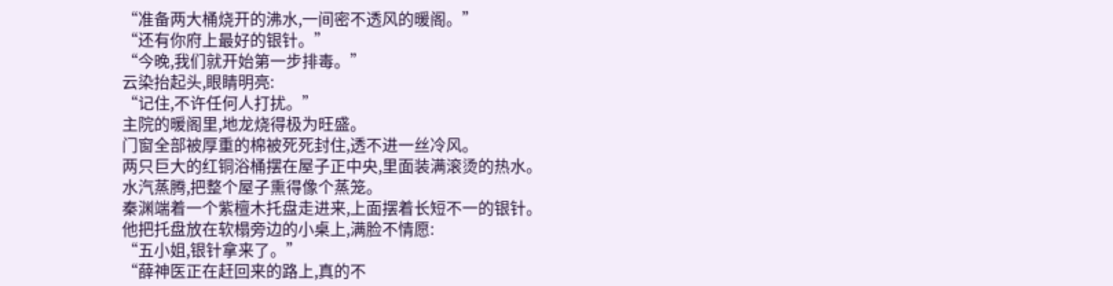“准备两大桶烧开的沸水,一间密不透风的暖阁。”
“还有你府上最好的银针。”
“今晚,我们就开始第一步排毒。”
云染抬起头,眼睛明亮:
“记住,不许任何人打扰。”
主院的暖阁里,地龙烧得极为旺盛。
门窗全部被厚重的棉被死死封住,透不进一丝冷风。
两只巨大的红铜浴桶摆在屋子正中央,里面装满滚烫的热水。
水汽蒸腾,把整个屋子熏得像个蒸笼。
秦渊端着一个紫檀木托盘走进来,上面摆着长短不一的银针。
他把托盘放在软榻旁边的小桌上,满脸不情愿:
“五小姐,银针拿来了。”
“薛神医正在赶回来的路上,真的不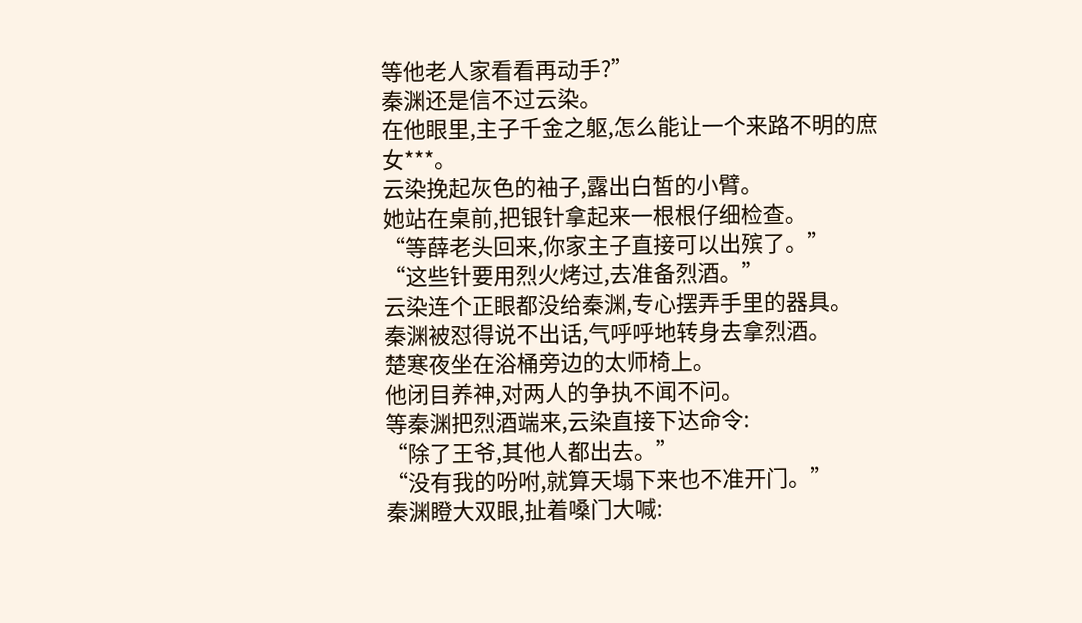等他老人家看看再动手?”
秦渊还是信不过云染。
在他眼里,主子千金之躯,怎么能让一个来路不明的庶女***。
云染挽起灰色的袖子,露出白皙的小臂。
她站在桌前,把银针拿起来一根根仔细检查。
“等薛老头回来,你家主子直接可以出殡了。”
“这些针要用烈火烤过,去准备烈酒。”
云染连个正眼都没给秦渊,专心摆弄手里的器具。
秦渊被怼得说不出话,气呼呼地转身去拿烈酒。
楚寒夜坐在浴桶旁边的太师椅上。
他闭目养神,对两人的争执不闻不问。
等秦渊把烈酒端来,云染直接下达命令:
“除了王爷,其他人都出去。”
“没有我的吩咐,就算天塌下来也不准开门。”
秦渊瞪大双眼,扯着嗓门大喊: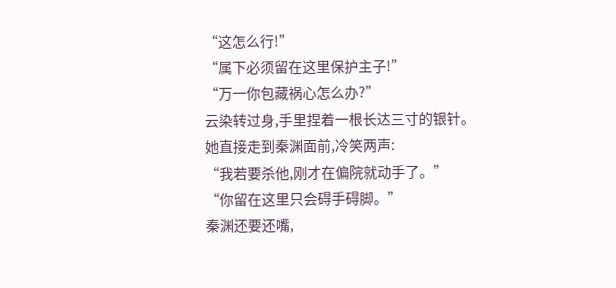“这怎么行!”
“属下必须留在这里保护主子!”
“万一你包藏祸心怎么办?”
云染转过身,手里捏着一根长达三寸的银针。
她直接走到秦渊面前,冷笑两声:
“我若要杀他,刚才在偏院就动手了。”
“你留在这里只会碍手碍脚。”
秦渊还要还嘴,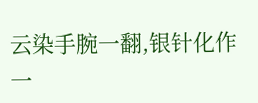云染手腕一翻,银针化作一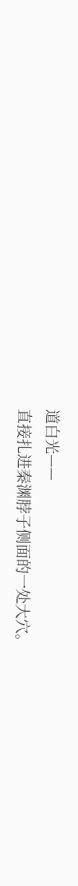道白光——
直接扎进秦渊脖子侧面的一处大穴。